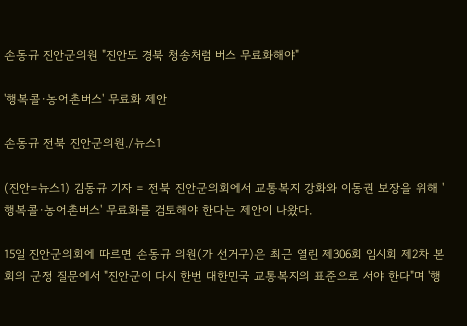손동규 진안군의원 "진안도 경북 청송처럼 버스 무료화해야"

'행복콜·농어촌버스' 무료화 제안

손동규 전북 진안군의원./뉴스1

(진안=뉴스1) 김동규 기자 = 전북 진안군의회에서 교통복지 강화와 이동권 보장을 위해 '행복콜·농어촌버스' 무료화를 검토해야 한다는 제안이 나왔다.

15일 진안군의회에 따르면 손동규 의원(가 선거구)은 최근 열린 제306회 임시회 제2차 본회의 군정 질문에서 "진안군이 다시 한번 대한민국 교통복지의 표준으로 서야 한다"며 '행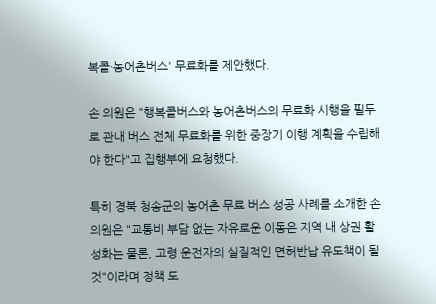복콜·농어촌버스' 무료화를 제안했다.

손 의원은 "행복콜버스와 농어촌버스의 무료화 시행을 필두로 관내 버스 전체 무료화를 위한 중장기 이행 계획을 수립해야 한다"고 집행부에 요청했다.

특히 경북 청송군의 농어촌 무료 버스 성공 사례를 소개한 손 의원은 "교통비 부담 없는 자유로운 이동은 지역 내 상권 활성화는 물론, 고령 운전자의 실질적인 면허반납 유도책이 될 것"이라며 정책 도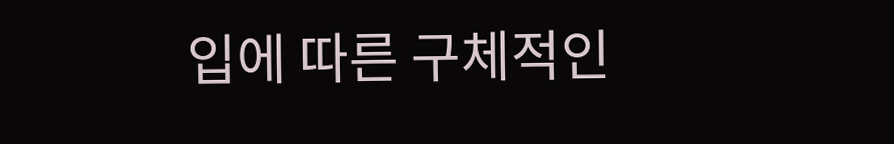입에 따른 구체적인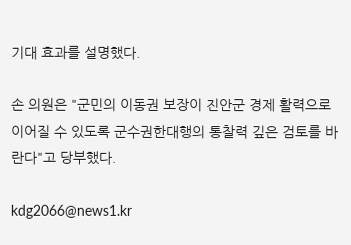기대 효과를 설명했다.

손 의원은 "군민의 이동권 보장이 진안군 경제 활력으로 이어질 수 있도록 군수권한대행의 통찰력 깊은 검토를 바란다"고 당부했다.

kdg2066@news1.kr